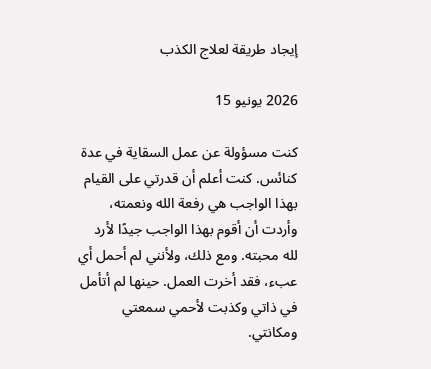إيجاد طريقة لعلاج الكذب

2026 يونيو 15

كنت مسؤولة عن عمل السقاية في عدة كنائس. كنت أعلم أن قدرتي على القيام بهذا الواجب هي رفعة الله ونعمته، وأردت أن أقوم بهذا الواجب جيدًا لأرد لله محبته. ومع ذلك، ولأنني لم أحمل أي عبء، فقد أخرت العمل. حينها لم أتأمل في ذاتي وكذبت لأحمي سمعتي ومكانتي.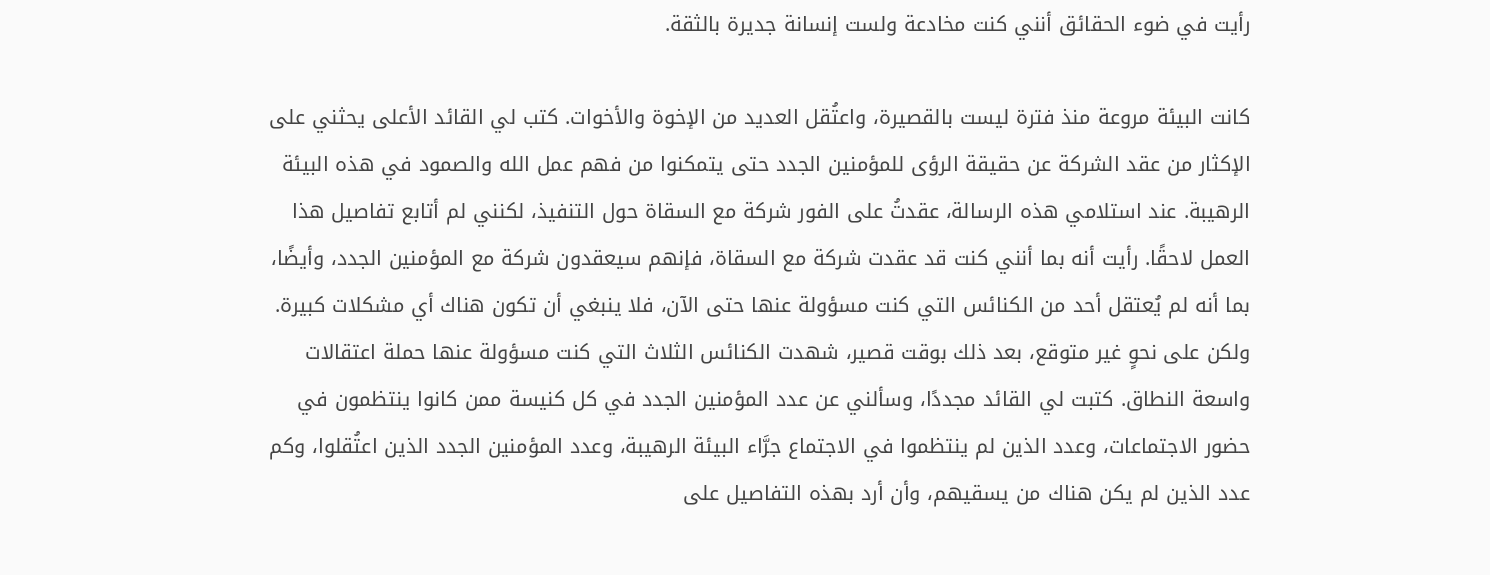رأيت في ضوء الحقائق أنني كنت مخادعة ولست إنسانة جديرة بالثقة.

كانت البيئة مروعة منذ فترة ليست بالقصيرة، واعتُقل العديد من الإخوة والأخوات. كتب لي القائد الأعلى يحثني على الإكثار من عقد الشركة عن حقيقة الرؤى للمؤمنين الجدد حتى يتمكنوا من فهم عمل الله والصمود في هذه البيئة الرهيبة. عند استلامي هذه الرسالة، عقدتُ على الفور شركة مع السقاة حول التنفيذ، لكنني لم أتابع تفاصيل هذا العمل لاحقًا. رأيت أنه بما أنني كنت قد عقدت شركة مع السقاة، فإنهم سيعقدون شركة مع المؤمنين الجدد، وأيضًا، بما أنه لم يُعتقل أحد من الكنائس التي كنت مسؤولة عنها حتى الآن، فلا ينبغي أن تكون هناك أي مشكلات كبيرة. ولكن على نحوٍ غير متوقع، بعد ذلك بوقت قصير، شهدت الكنائس الثلاث التي كنت مسؤولة عنها حملة اعتقالات واسعة النطاق. كتبت لي القائد مجددًا، وسألني عن عدد المؤمنين الجدد في كل كنيسة ممن كانوا ينتظمون في حضور الاجتماعات، وعدد الذين لم ينتظموا في الاجتماع جرَّاء البيئة الرهيبة، وعدد المؤمنين الجدد الذين اعتُقلوا، وكم عدد الذين لم يكن هناك من يسقيهم، وأن أرد بهذه التفاصيل على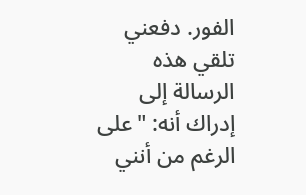الفور. دفعني تلقي هذه الرسالة إلى إدراك أنه: "على الرغم من أنني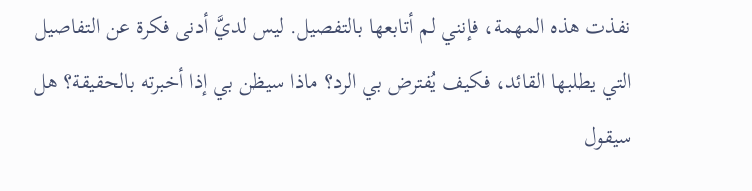نفذت هذه المهمة، فإنني لم أتابعها بالتفصيل. ليس لديَّ أدنى فكرة عن التفاصيل التي يطلبها القائد، فكيف يُفترض بي الرد؟ ماذا سيظن بي إذا أخبرته بالحقيقة؟ هل سيقول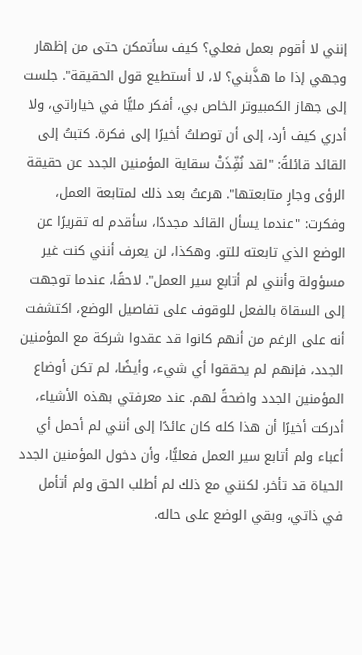إنني لا أقوم بعمل فعلي؟ كيف سأتمكن حتى من إظهار وجهي إذا ما هذَّبني؟ لا، لا أستطيع قول الحقيقة". جلست إلى جهاز الكمبيوتر الخاص بي، أفكر مليًّا في خياراتي، ولا أدري كيف أرد، إلى أن توصلتُ أخيرًا إلى فكرة. كتبتُ إلى القائد قائلةً: "لقد نُفِّذَتْ سقاية المؤمنين الجدد عن حقيقة الرؤى وجارٍ متابعتها". هرعتُ بعد ذلك لمتابعة العمل، وفكرت: "عندما يسأل القائد مجددًا، سأقدم له تقريرًا عن الوضع الذي تابعته للتو. وهكذا، لن يعرف أنني كنت غير مسؤولة وأنني لم أتابع سير العمل". لاحقًا، عندما توجهت إلى السقاة بالفعل للوقوف على تفاصيل الوضع، اكتشفت أنه على الرغم من أنهم كانوا قد عقدوا شركة مع المؤمنين الجدد، فإنهم لم يحققوا أي شيء، وأيضًا، لم تكن أوضاع المؤمنين الجدد واضحةً لهم. عند معرفتي بهذه الأشياء، أدركت أخيرًا أن هذا كله كان عائدًا إلى أنني لم أحمل أي أعباء ولم أتابع سير العمل فعليًّا، وأن دخول المؤمنين الجدد الحياة قد تأخر. لكنني مع ذلك لم أطلب الحق ولم أتأمل في ذاتي، وبقي الوضع على حاله.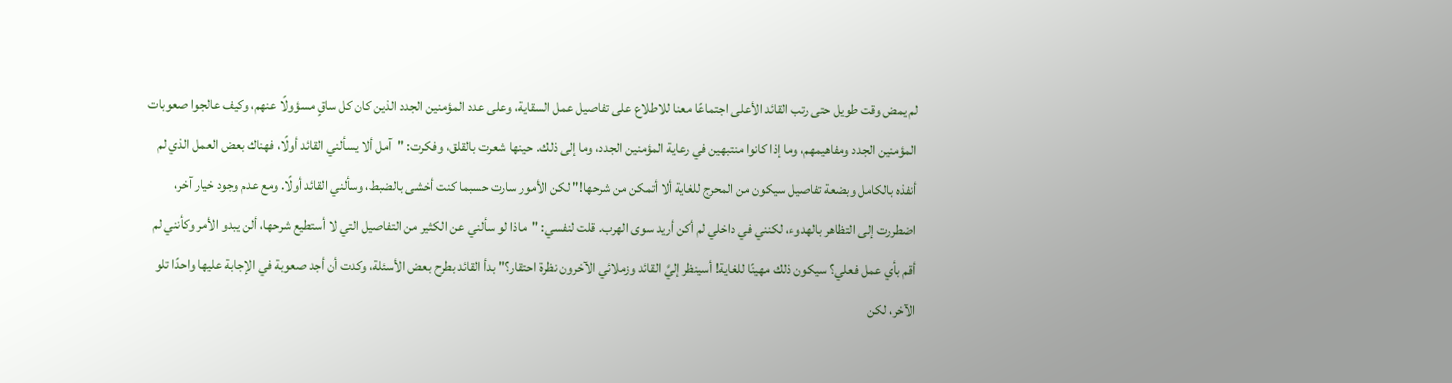لم يمض وقت طويل حتى رتب القائد الأعلى اجتماعًا معنا للاطلاع على تفاصيل عمل السقاية، وعلى عدد المؤمنين الجدد الذين كان كل ساقٍ مسؤولًا عنهم، وكيف عالجوا صعوبات المؤمنين الجدد ومفاهيمهم، وما إذا كانوا منتبهين في رعاية المؤمنين الجدد، وما إلى ذلك. حينها شعرت بالقلق، وفكرت: "آمل ألا يسألني القائد أولًا، فهناك بعض العمل الذي لم أنفذه بالكامل وبضعة تفاصيل سيكون من المحرج للغاية ألا أتمكن من شرحها!" لكن الأمور سارت حسبما كنت أخشى بالضبط، وسألني القائد أولًا. ومع عدم وجود خيار آخر، اضطررت إلى التظاهر بالهدوء، لكنني في داخلي لم أكن أريد سوى الهرب. قلت لنفسي: "ماذا لو سألني عن الكثير من التفاصيل التي لا أستطيع شرحها، ألن يبدو الأمر وكأنني لم أقم بأي عمل فعلي؟ سيكون ذلك مهينًا للغاية! أسينظر إليَّ القائد وزملائي الآخرون نظرة احتقار؟" بدأ القائد بطرح بعض الأسئلة، وكدت أن أجد صعوبة في الإجابة عليها واحدًا تلو الآخر، لكن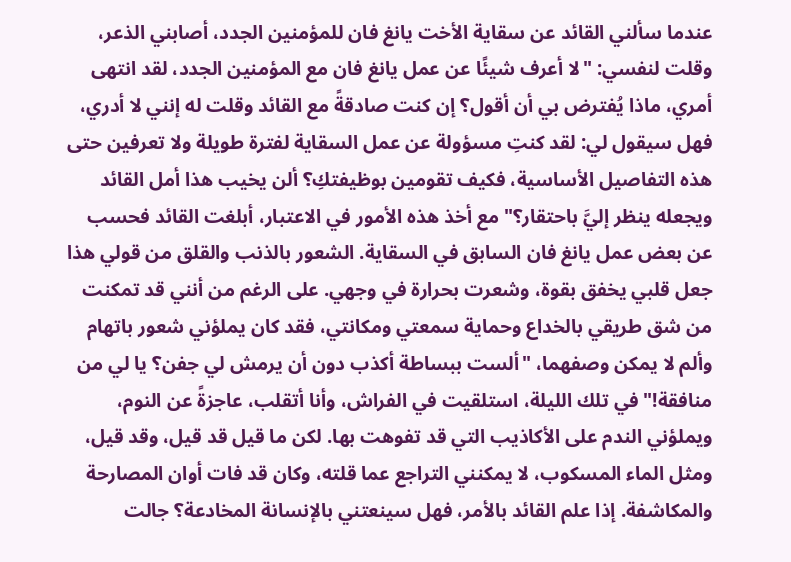عندما سألني القائد عن سقاية الأخت يانغ فان للمؤمنين الجدد، أصابني الذعر، وقلت لنفسي: "لا أعرف شيئًا عن عمل يانغ فان مع المؤمنين الجدد، لقد انتهى أمري، ماذا يُفترض بي أن أقول؟ إن كنت صادقةً مع القائد وقلت له إنني لا أدري، فهل سيقول لي: لقد كنتِ مسؤولة عن عمل السقاية لفترة طويلة ولا تعرفين حتى هذه التفاصيل الأساسية، فكيف تقومين بوظيفتكِ؟ ألن يخيب هذا أمل القائد ويجعله ينظر إليَّ باحتقار؟" مع أخذ هذه الأمور في الاعتبار، أبلغت القائد فحسب عن بعض عمل يانغ فان السابق في السقاية. الشعور بالذنب والقلق من قولي هذا جعل قلبي يخفق بقوة، وشعرت بحرارة في وجهي. على الرغم من أنني قد تمكنت من شق طريقي بالخداع وحماية سمعتي ومكانتي، فقد كان يملؤني شعور باتهام وألم لا يمكن وصفهما، "ألست ببساطة أكذب دون أن يرمش لي جفن؟ يا لي من منافقة!" في تلك الليلة، استلقيت في الفراش، وأنا أتقلب، عاجزةً عن النوم، ويملؤني الندم على الأكاذيب التي قد تفوهت بها. لكن ما قيل قد قيل، وقد قيل، ومثل الماء المسكوب، لا يمكنني التراجع عما قلته، وكان قد فات أوان المصارحة والمكاشفة. إذا علم القائد بالأمر، فهل سينعتني بالإنسانة المخادعة؟ جالت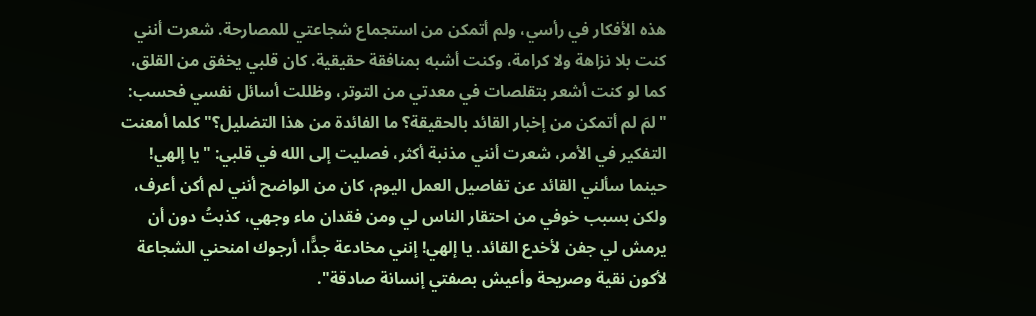هذه الأفكار في رأسي، ولم أتمكن من استجماع شجاعتي للمصارحة. شعرت أنني كنت بلا نزاهة ولا كرامة، وكنت أشبه بمنافقة حقيقية. كان قلبي يخفق من القلق، كما لو كنت أشعر بتقلصات في معدتي من التوتر، وظللت أسائل نفسي فحسب: "لمَ لم أتمكن من إخبار القائد بالحقيقة؟ ما الفائدة من هذا التضليل؟" كلما أمعنت التفكير في الأمر، شعرت أنني مذنبة أكثر، فصليت إلى الله في قلبي: "يا إلهي! حينما سألني القائد عن تفاصيل العمل اليوم، كان من الواضح أنني لم أكن أعرف، ولكن بسبب خوفي من احتقار الناس لي ومن فقدان ماء وجهي، كذبتُ دون أن يرمش لي جفن لأخدع القائد. يا إلهي! إنني مخادعة جدًّا، أرجوك امنحني الشجاعة لأكون نقية وصريحة وأعيش بصفتي إنسانة صادقة".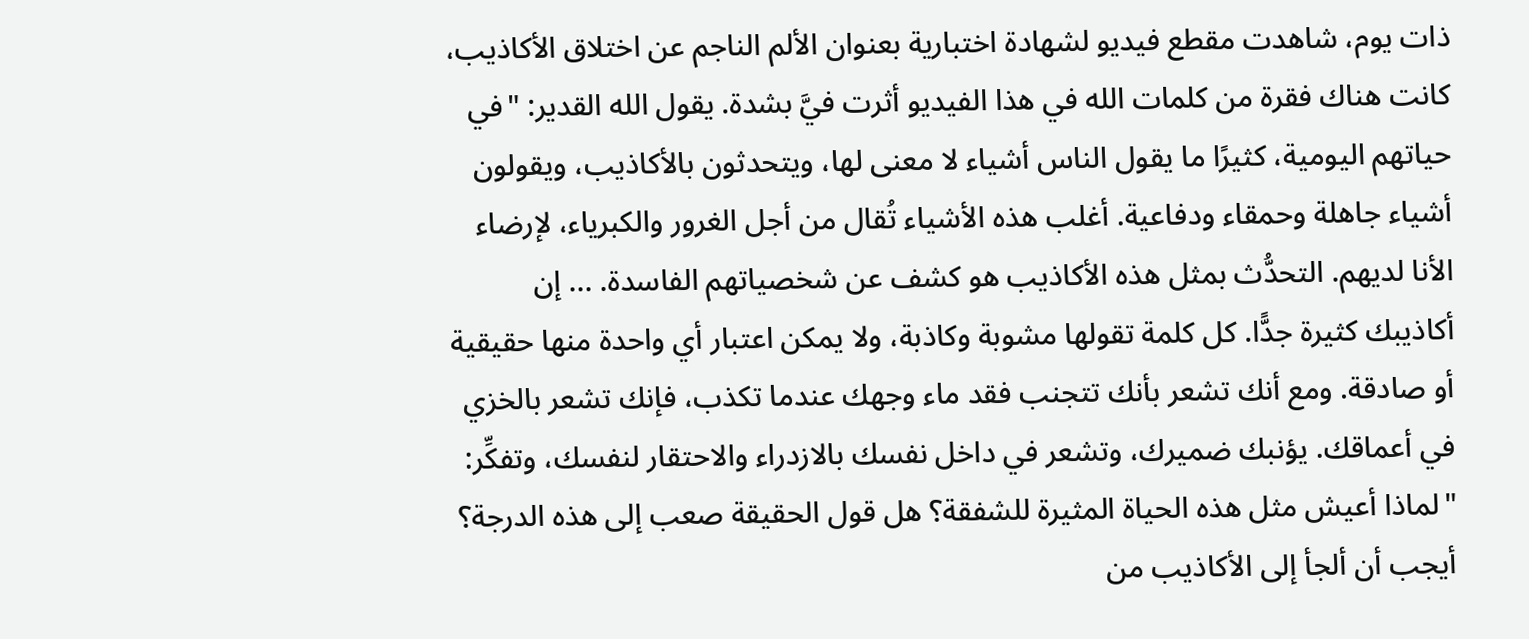ذات يوم، شاهدت مقطع فيديو لشهادة اختبارية بعنوان الألم الناجم عن اختلاق الأكاذيب، كانت هناك فقرة من كلمات الله في هذا الفيديو أثرت فيَّ بشدة. يقول الله القدير: "في حياتهم اليومية، كثيرًا ما يقول الناس أشياء لا معنى لها، ويتحدثون بالأكاذيب، ويقولون أشياء جاهلة وحمقاء ودفاعية. أغلب هذه الأشياء تُقال من أجل الغرور والكبرياء، لإرضاء الأنا لديهم. التحدُّث بمثل هذه الأكاذيب هو كشف عن شخصياتهم الفاسدة. ... إن أكاذيبك كثيرة جدًّا. كل كلمة تقولها مشوبة وكاذبة، ولا يمكن اعتبار أي واحدة منها حقيقية أو صادقة. ومع أنك تشعر بأنك تتجنب فقد ماء وجهك عندما تكذب، فإنك تشعر بالخزي في أعماقك. يؤنبك ضميرك، وتشعر في داخل نفسك بالازدراء والاحتقار لنفسك، وتفكِّر: "لماذا أعيش مثل هذه الحياة المثيرة للشفقة؟ هل قول الحقيقة صعب إلى هذه الدرجة؟ أيجب أن ألجأ إلى الأكاذيب من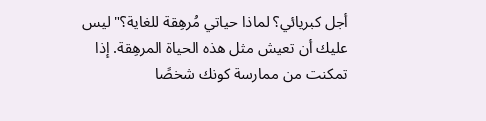أجل كبريائي؟ لماذا حياتي مُرهِقة للغاية؟" ليس عليك أن تعيش مثل هذه الحياة المرهِقة. إذا تمكنت من ممارسة كونك شخصًا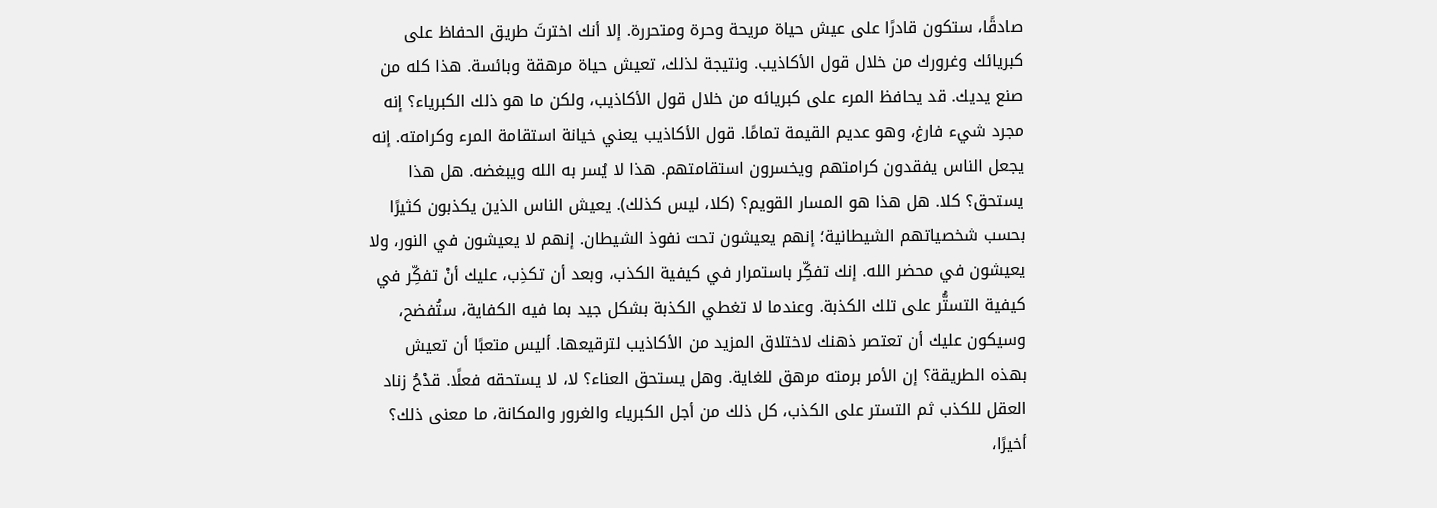صادقًا، ستكون قادرًا على عيش حياة مريحة وحرة ومتحررة. إلا أنك اخترتَ طريق الحفاظ على كبريائك وغرورك من خلال قول الأكاذيب. ونتيجة لذلك، تعيش حياة مرهقة وبائسة. هذا كله من صنع يديك. قد يحافظ المرء على كبريائه من خلال قول الأكاذيب، ولكن ما هو ذلك الكبرياء؟ إنه مجرد شيء فارغ، وهو عديم القيمة تمامًا. قول الأكاذيب يعني خيانة استقامة المرء وكرامته. إنه يجعل الناس يفقدون كرامتهم ويخسرون استقامتهم. هذا لا يُسر به الله ويبغضه. هل هذا يستحق؟ كلا. هل هذا هو المسار القويم؟ (كلا، ليس كذلك). يعيش الناس الذين يكذبون كثيرًا بحسب شخصياتهم الشيطانية؛ إنهم يعيشون تحت نفوذ الشيطان. إنهم لا يعيشون في النور، ولا يعيشون في محضر الله. إنك تفكِّر باستمرار في كيفية الكذب، وبعد أن تكذِب، عليك أنْ تفكِّر في كيفية التستُّر على تلك الكذبة. وعندما لا تغطي الكذبة بشكل جيد بما فيه الكفاية، ستُفضح، وسيكون عليك أن تعتصر ذهنك لاختلاق المزيد من الأكاذيب لترقيعها. أليس متعبًا أن تعيش بهذه الطريقة؟ إن الأمر برمته مرهق للغاية. وهل يستحق العناء؟ لا، لا يستحقه فعلًا. قدْحُ زناد العقل للكذب ثم التستر على الكذب، كل ذلك من أجل الكبرياء والغرور والمكانة، ما معنى ذلك؟ أخيرًا،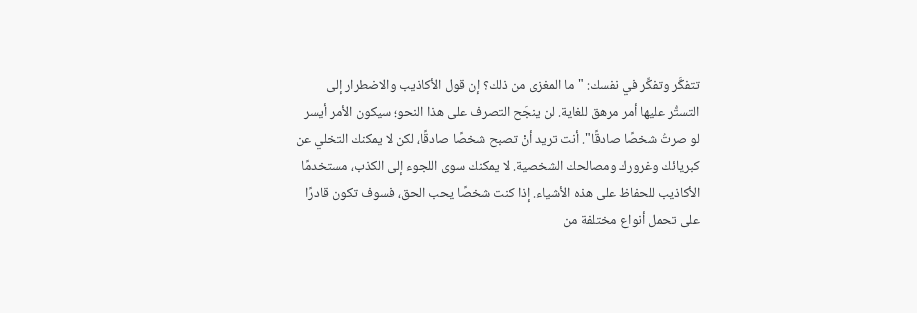تتفكَّر وتفكِّر في نفسك: "ما المغزى من ذلك؟ إن قول الأكاذيب والاضطرار إلى التستُّر عليها أمر مرهق للغاية. لن ينجَح التصرف على هذا النحو؛ سيكون الأمر أيسر لو صرتُ شخصًا صادقًا". أنت تريد أنْ تصبح شخصًا صادقًا، لكن لا يمكنك التخلي عن كبريائك وغرورك ومصالحك الشخصية. لا يمكنك سوى اللجوء إلى الكذب، مستخدمًا الأكاذيب للحفاظ على هذه الأشياء. إذا كنت شخصًا يحب الحق، فسوف تكون قادرًا على تحمل أنواع مختلفة من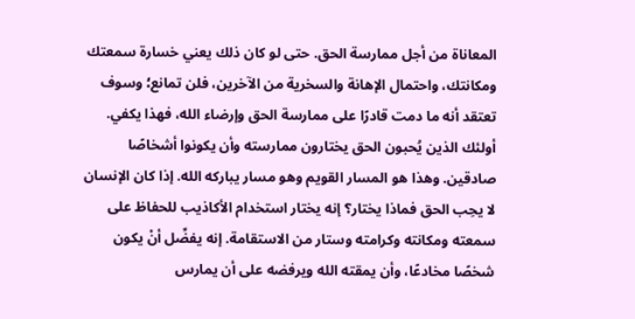المعاناة من أجل ممارسة الحق. حتى لو كان ذلك يعني خسارة سمعتك ومكانتك، واحتمال الإهانة والسخرية من الآخرين، فلن تمانع؛ وسوف تعتقد أنه ما دمت قادرًا على ممارسة الحق وإرضاء الله، فهذا يكفي. أولئك الذين يُحبون الحق يختارون ممارسته وأن يكونوا أشخاصًا صادقين. وهذا هو المسار القويم وهو مسار يباركه الله. إذا كان الإنسان لا يحِب الحق فماذا يختار؟ إنه يختار استخدام الأكاذيب للحفاظ على سمعته ومكانته وكرامته وستار من الاستقامة. إنه يفضِّل أنْ يكون شخصًا مخادعًا، وأن يمقته الله ويرفضه على أن يمارس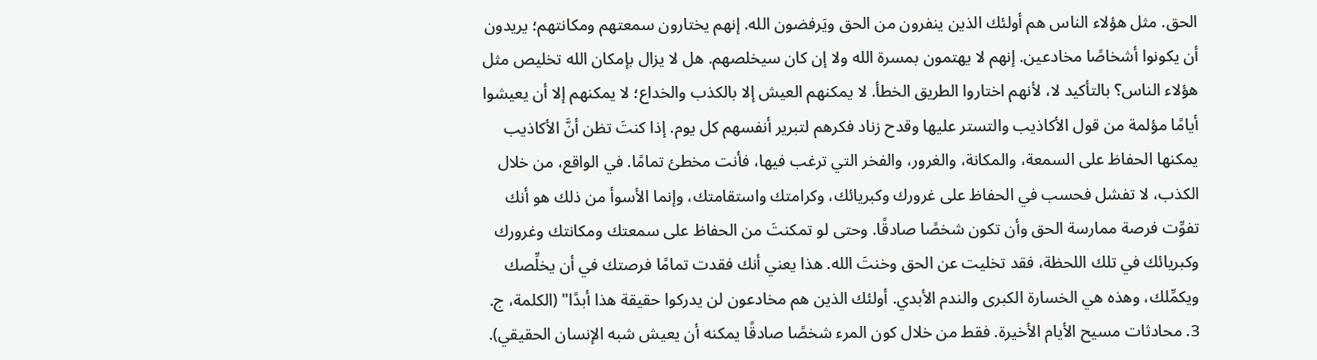الحق. مثل هؤلاء الناس هم أولئك الذين ينفرون من الحق ويَرفضون الله. إنهم يختارون سمعتهم ومكانتهم؛ يريدون أن يكونوا أشخاصًا مخادعين. إنهم لا يهتمون بمسرة الله ولا إن كان سيخلصهم. هل لا يزال بإمكان الله تخليص مثل هؤلاء الناس؟ بالتأكيد لا، لأنهم اختاروا الطريق الخطأ. لا يمكنهم العيش إلا بالكذب والخداع؛ لا يمكنهم إلا أن يعيشوا أيامًا مؤلمة من قول الأكاذيب والتستر عليها وقدح زناد فكرهم لتبرير أنفسهم كل يوم. إذا كنتَ تظن أنَّ الأكاذيب يمكنها الحفاظ على السمعة، والمكانة، والغرور، والفخر التي ترغب فيها، فأنت مخطئ تمامًا. في الواقع، من خلال الكذب، لا تفشل فحسب في الحفاظ على غرورك وكبريائك، وكرامتك واستقامتك، وإنما الأسوأ من ذلك هو أنك تفوِّت فرصة ممارسة الحق وأن تكون شخصًا صادقًا. وحتى لو تمكنتَ من الحفاظ على سمعتك ومكانتك وغرورك وكبريائك في تلك اللحظة، فقد تخليت عن الحق وخنتَ الله. هذا يعني أنك فقدت تمامًا فرصتك في أن يخلِّصك ويكمِّلك، وهذه هي الخسارة الكبرى والندم الأبدي. أولئك الذين هم مخادعون لن يدركوا حقيقة هذا أبدًا" (الكلمة، ج. 3. محادثات مسيح الأيام الأخيرة. فقط من خلال كون المرء شخصًا صادقًا يمكنه أن يعيش شبه الإنسان الحقيقي).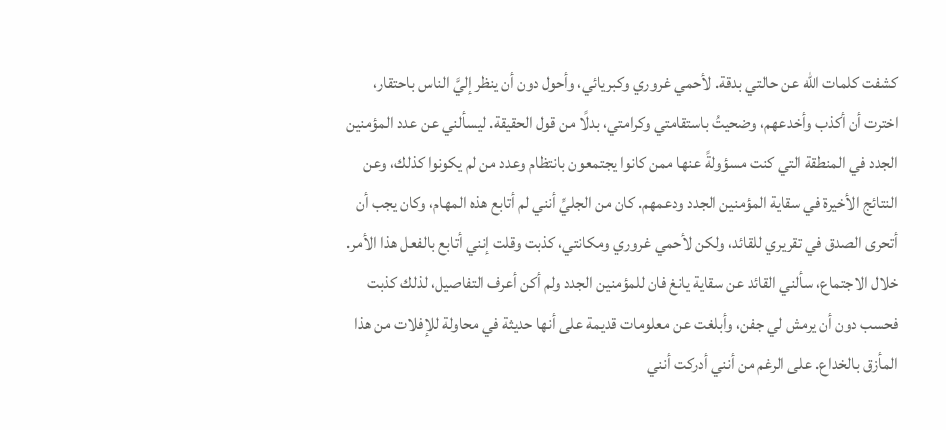كشفت كلمات الله عن حالتي بدقة. لأحمي غروري وكبريائي، وأحول دون أن ينظر إليَّ الناس باحتقار، اخترت أن أكذب وأخدعهم، وضحيتُ باستقامتي وكرامتي، بدلًا من قول الحقيقة. ليسألني عن عدد المؤمنين الجدد في المنطقة التي كنت مسؤولةً عنها ممن كانوا يجتمعون بانتظام وعدد من لم يكونوا كذلك، وعن النتائج الأخيرة في سقاية المؤمنين الجدد ودعمهم. كان من الجليِّ أنني لم أتابع هذه المهام، وكان يجب أن أتحرى الصدق في تقريري للقائد، ولكن لأحمي غروري ومكانتي، كذبت وقلت إنني أتابع بالفعل هذا الأمر. خلال الاجتماع، سألني القائد عن سقاية يانغ فان للمؤمنين الجدد ولم أكن أعرف التفاصيل، لذلك كذبت فحسب دون أن يرمش لي جفن، وأبلغت عن معلومات قديمة على أنها حديثة في محاولة للإفلات من هذا المأزق بالخداع. على الرغم من أنني أدركت أنني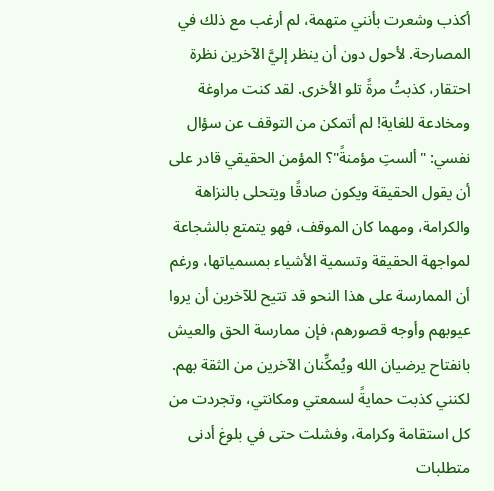أكذب وشعرت بأنني متهمة، لم أرغب مع ذلك في المصارحة. لأحول دون أن ينظر إليَّ الآخرين نظرة احتقار، كذبتُ مرةً تلو الأخرى. لقد كنت مراوغة ومخادعة للغاية! لم أتمكن من التوقف عن سؤال نفسي: "ألستِ مؤمنةً"؟ المؤمن الحقيقي قادر على أن يقول الحقيقة ويكون صادقًا ويتحلى بالنزاهة والكرامة، ومهما كان الموقف، فهو يتمتع بالشجاعة لمواجهة الحقيقة وتسمية الأشياء بمسمياتها، ورغم أن الممارسة على هذا النحو قد تتيح للآخرين أن يروا عيوبهم وأوجه قصورهم، فإن ممارسة الحق والعيش بانفتاح يرضيان الله ويُمكِّنان الآخرين من الثقة بهم. لكنني كذبت حمايةً لسمعتي ومكانتي، وتجردت من كل استقامة وكرامة، وفشلت حتى في بلوغ أدنى متطلبات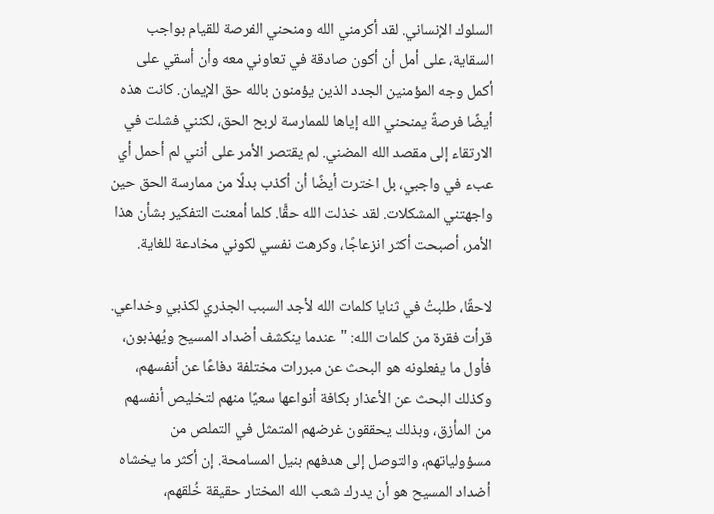السلوك الإنساني. لقد أكرمني الله ومنحني الفرصة للقيام بواجب السقاية، على أمل أن أكون صادقة في تعاوني معه وأن أسقي على أكمل وجه المؤمنين الجدد الذين يؤمنون بالله حق الإيمان. كانت هذه أيضًا فرصةً يمنحني الله إياها للممارسة لربح الحق، لكنني فشلت في الارتقاء إلى مقصد الله المضني. لم يقتصر الأمر على أنني لم أحمل أي عبء في واجبي، بل اخترت أيضًا أن أكذب بدلًا من ممارسة الحق حين واجهتني المشكلات. لقد خذلت الله حقًّا. كلما أمعنت التفكير بشأن هذا الأمر، أصبحت أكثر انزعاجًا، وكرهت نفسي لكوني مخادعة للغاية.

لاحقًا، طلبتُ في ثنايا كلمات الله لأجد السبب الجذري لكذبي وخداعي. قرأت فقرة من كلمات الله: "عندما ينكشف أضداد المسيح ويُهذبون، فأول ما يفعلونه هو البحث عن مبررات مختلفة دفاعًا عن أنفسهم، وكذلك البحث عن الأعذار بكافة أنواعها سعيًا منهم لتخليص أنفسهم من المأزق، وبذلك يحققون غرضهم المتمثل في التملص من مسؤولياتهم، والتوصل إلى هدفهم بنيل المسامحة. إن أكثر ما يخشاه أضداد المسيح هو أن يدرك شعب الله المختار حقيقة خُلقهم،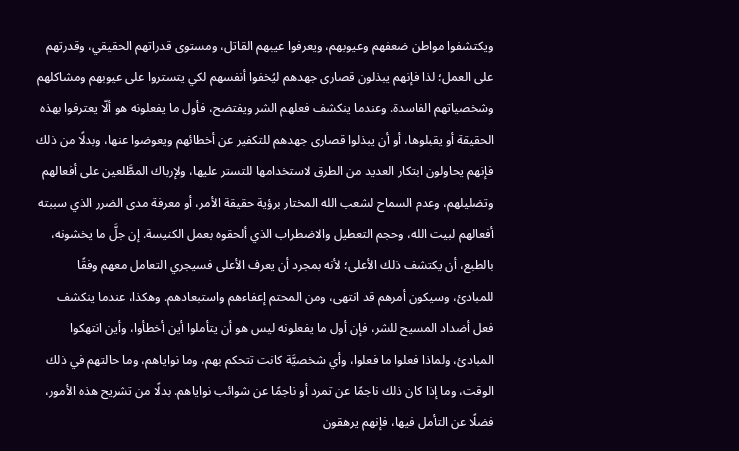ويكتشفوا مواطن ضعفهم وعيوبهم، ويعرفوا عيبهم القاتل، ومستوى قدراتهم الحقيقي، وقدرتهم على العمل؛ لذا فإنهم يبذلون قصارى جهدهم ليُخفوا أنفسهم لكي يتستروا على عيوبهم ومشاكلهم وشخصياتهم الفاسدة. وعندما ينكشف فعلهم الشر ويفتضح، فأول ما يفعلونه هو ألّا يعترفوا بهذه الحقيقة أو يقبلوها، أو أن يبذلوا قصارى جهدهم للتكفير عن أخطائهم ويعوضوا عنها، وبدلًا من ذلك فإنهم يحاولون ابتكار العديد من الطرق لاستخدامها للتستر عليها، ولإرباك المطَّلعين على أفعالهم وتضليلهم، وعدم السماح لشعب الله المختار برؤية حقيقة الأمر، أو معرفة مدى الضرر الذي سببته أفعالهم لبيت الله، وحجم التعطيل والاضطراب الذي ألحقوه بعمل الكنيسة. إن جلَّ ما يخشونه، بالطبع، أن يكتشف ذلك الأعلى؛ لأنه بمجرد أن يعرف الأعلى فسيجري التعامل معهم وفقًا للمبادئ، وسيكون أمرهم قد انتهى، ومن المحتم إعفاءهم واستبعادهم. وهكذا، عندما ينكشف فعل أضداد المسيح للشر، فإن أول ما يفعلونه ليس هو أن يتأملوا أين أخطأوا، وأين انتهكوا المبادئ، ولماذا فعلوا ما فعلوا، وأي شخصيَّة كانت تتحكم بهم، وما نواياهم، وما حالتهم في ذلك الوقت، وما إذا كان ذلك ناجمًا عن تمرد أو ناجمًا عن شوائب نواياهم. بدلًا من تشريح هذه الأمور، فضلًا عن التأمل فيها، فإنهم يرهقون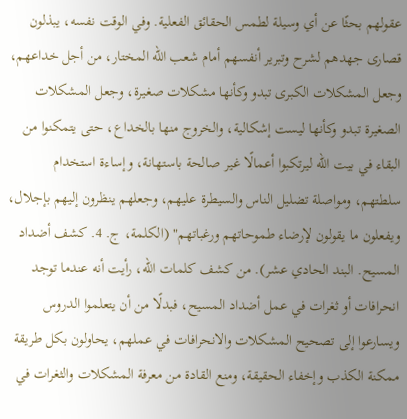عقولهم بحثًا عن أي وسيلة لطمس الحقائق الفعلية. وفي الوقت نفسه، يبذلون قصارى جهدهم لشرح وتبرير أنفسهم أمام شعب الله المختار، من أجل خداعهم، وجعل المشكلات الكبرى تبدو وكأنها مشكلات صغيرة، وجعل المشكلات الصغيرة تبدو وكأنها ليست إشكالية، والخروج منها بالخداع، حتى يتمكنوا من البقاء في بيت الله ليرتكبوا أعمالًا غير صالحة باستهانة، وإساءة استخدام سلطتهم، ومواصلة تضليل الناس والسيطرة عليهم، وجعلهم ينظرون إليهم بإجلال، ويفعلون ما يقولون لإرضاء طموحاتهم ورغباتهم" (الكلمة، ج. 4. كشف أضداد المسيح. البند الحادي عشر). من كشف كلمات الله، رأيت أنه عندما توجد انحرافات أو ثغرات في عمل أضداد المسيح، فبدلًا من أن يتعلموا الدروس ويسارعوا إلى تصحيح المشكلات والانحرافات في عملهم، يحاولون بكل طريقة ممكنة الكذب وإخفاء الحقيقة، ومنع القادة من معرفة المشكلات والثغرات في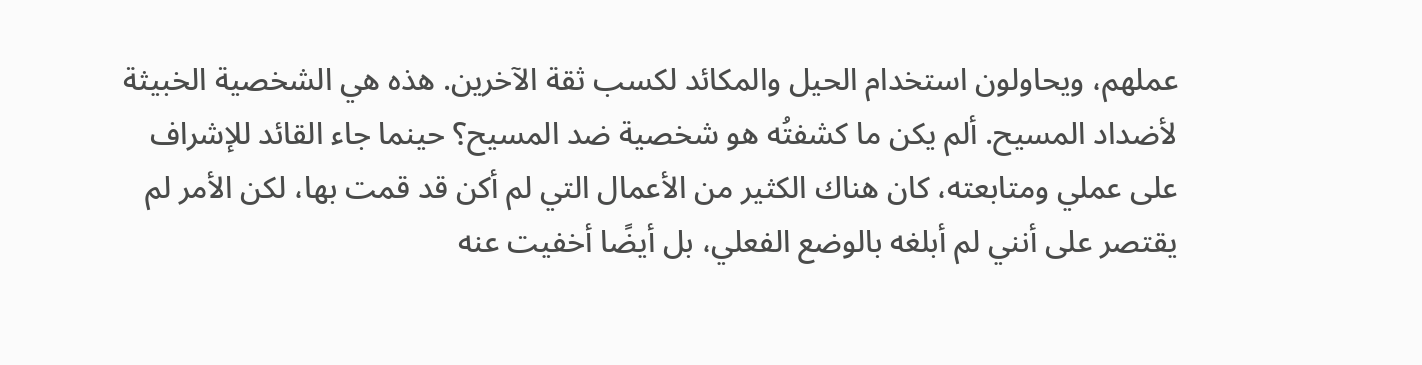عملهم، ويحاولون استخدام الحيل والمكائد لكسب ثقة الآخرين. هذه هي الشخصية الخبيثة لأضداد المسيح. ألم يكن ما كشفتُه هو شخصية ضد المسيح؟ حينما جاء القائد للإشراف على عملي ومتابعته، كان هناك الكثير من الأعمال التي لم أكن قد قمت بها، لكن الأمر لم يقتصر على أنني لم أبلغه بالوضع الفعلي، بل أيضًا أخفيت عنه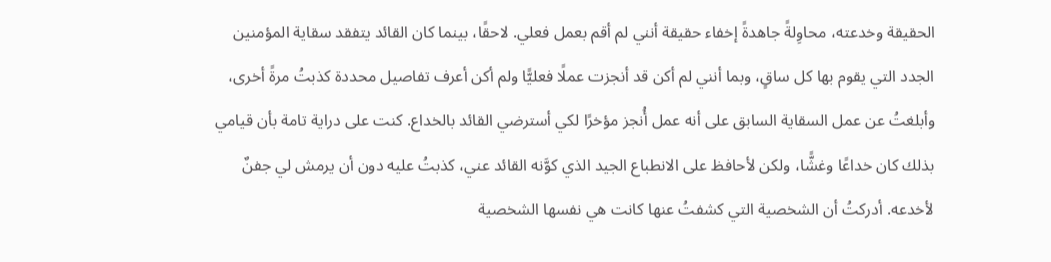الحقيقة وخدعته، محاوِلةً جاهدةً إخفاء حقيقة أنني لم أقم بعمل فعلي. لاحقًا، بينما كان القائد يتفقد سقاية المؤمنين الجدد التي يقوم بها كل ساقٍ، وبما أنني لم أكن قد أنجزت عملًا فعليًّا ولم أكن أعرف تفاصيل محددة كذبتُ مرةً أخرى، وأبلغتُ عن عمل السقاية السابق على أنه عمل أُنجز مؤخرًا لكي أسترضي القائد بالخداع. كنت على دراية تامة بأن قيامي بذلك كان خداعًا وغشًّا، ولكن لأحافظ على الانطباع الجيد الذي كوَّنه القائد عني، كذبتُ عليه دون أن يرمش لي جفنٌ لأخدعه. أدركتُ أن الشخصية التي كشفتُ عنها كانت هي نفسها الشخصية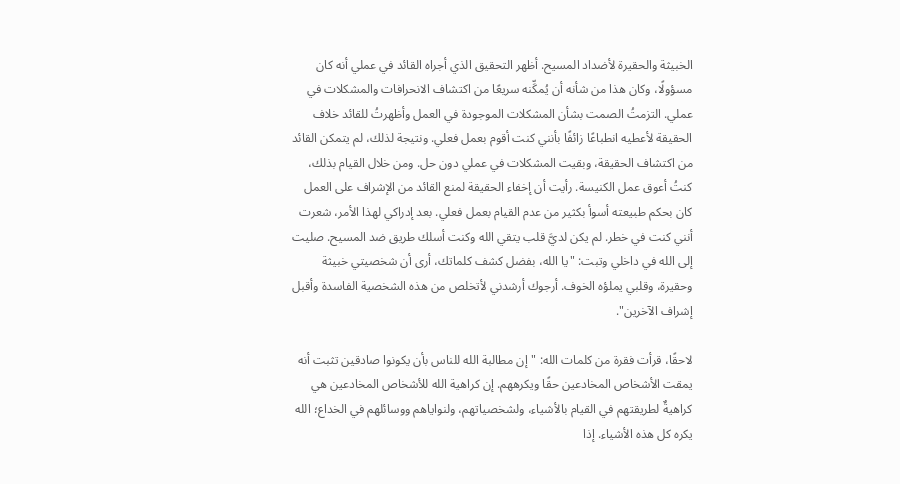الخبيثة والحقيرة لأضداد المسيح. أظهر التحقيق الذي أجراه القائد في عملي أنه كان مسؤولًا، وكان هذا من شأنه أن يُمكِّنه سريعًا من اكتشاف الانحرافات والمشكلات في عملي. التزمتُ الصمت بشأن المشكلات الموجودة في العمل وأظهرتُ للقائد خلاف الحقيقة لأعطيه انطباعًا زائفًا بأنني كنت أقوم بعمل فعلي. ونتيجة لذلك، لم يتمكن القائد من اكتشاف الحقيقة، وبقيت المشكلات في عملي دون حل. ومن خلال القيام بذلك، كنتُ أعوق عمل الكنيسة. رأيت أن إخفاء الحقيقة لمنع القائد من الإشراف على العمل كان بحكم طبيعته أسوأ بكثير من عدم القيام بعمل فعلي. بعد إدراكي لهذا الأمر، شعرت أنني كنت في خطر. لم يكن لديَّ قلب يتقي الله وكنت أسلك طريق ضد المسيح. صليت إلى الله في داخلي وتبت: "يا الله، بفضل كشف كلماتك، أرى أن شخصيتي خبيثة وحقيرة، وقلبي يملؤه الخوف. أرجوك أرشدني لأتخلص من هذه الشخصية الفاسدة وأقبل إشراف الآخرين".

لاحقًا، قرأت فقرة من كلمات الله: "إن مطالبة الله للناس بأن يكونوا صادقين تثبت أنه يمقت الأشخاص المخادعين حقًا ويكرههم. إن كراهية الله للأشخاص المخادعين هي كراهيةٌ لطريقتهم في القيام بالأشياء، ولشخصياتهم، ولنواياهم ووسائلهم في الخداع؛ الله يكره كل هذه الأشياء. إذا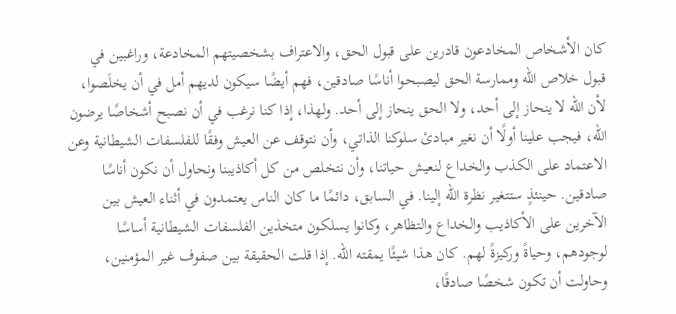كان الأشخاص المخادعون قادرين على قبول الحق، والاعتراف بشخصيتهم المخادعة، وراغبين في قبول خلاص الله وممارسة الحق ليصبحوا أناسًا صادقين، فهم أيضًا سيكون لديهم أمل في أن يخلَصوا، لأن الله لا ينحاز إلى أحد، ولا الحق ينحاز إلى أحد. ولهذا، إذا كنا نرغب في أن نصبح أشخاصًا يرضون الله، فيجب علينا أولًا أن نغير مبادئ سلوكنا الذاتي، وأن نتوقف عن العيش وفقًا للفلسفات الشيطانية وعن الاعتماد على الكذب والخداع لنعيش حياتنا، وأن نتخلص من كل أكاذيبنا ونحاول أن نكون أناسًا صادقين. حينئذٍ ستتغير نظرة الله إلينا. في السابق، دائمًا ما كان الناس يعتمدون في أثناء العيش بين الآخرين على الأكاذيب والخداع والتظاهر، وكانوا يسلكون متخذين الفلسفات الشيطانية أساسًا لوجودهم، وحياةً وركيزةً لهم. كان هذا شيئًا يمقته الله. إذا قلت الحقيقة بين صفوف غير المؤمنين، وحاولت أن تكون شخصًا صادقًا،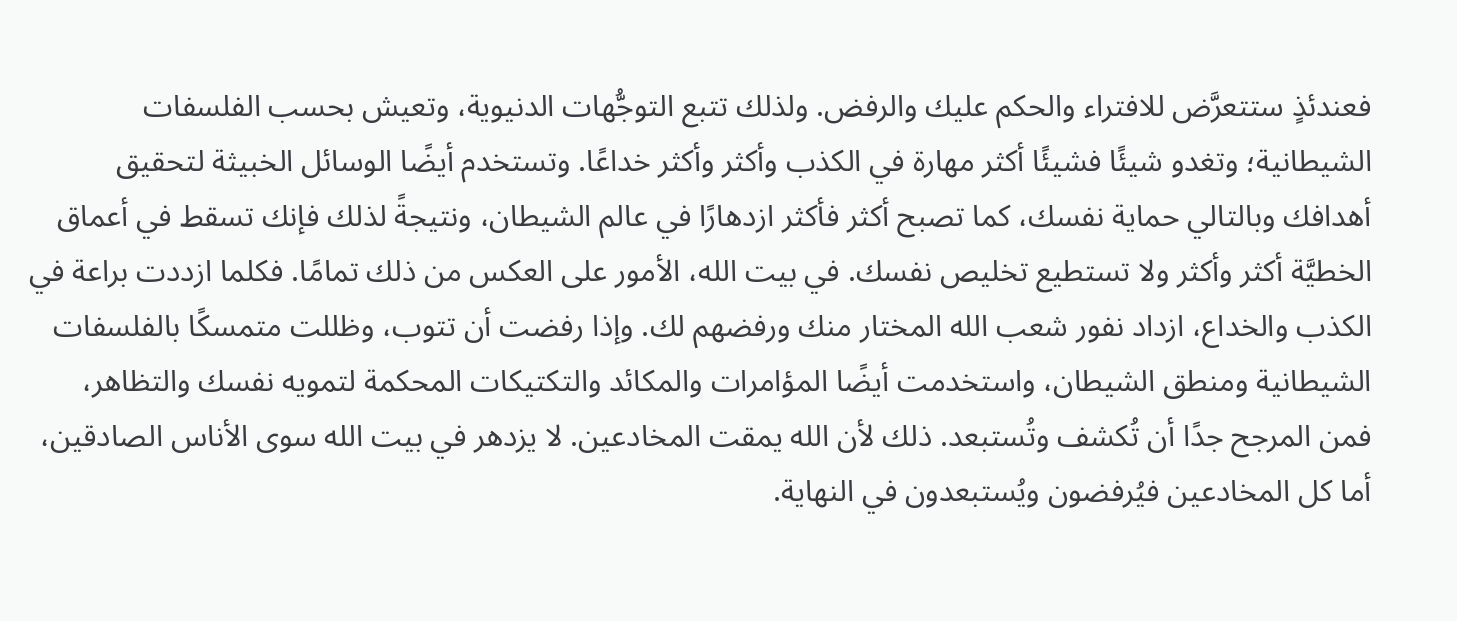فعندئذٍ ستتعرَّض للافتراء والحكم عليك والرفض. ولذلك تتبع التوجُّهات الدنيوية، وتعيش بحسب الفلسفات الشيطانية؛ وتغدو شيئًا فشيئًا أكثر مهارة في الكذب وأكثر وأكثر خداعًا. وتستخدم أيضًا الوسائل الخبيثة لتحقيق أهدافك وبالتالي حماية نفسك، كما تصبح أكثر فأكثر ازدهارًا في عالم الشيطان، ونتيجةً لذلك فإنك تسقط في أعماق الخطيَّة أكثر وأكثر ولا تستطيع تخليص نفسك. في بيت الله، الأمور على العكس من ذلك تمامًا. فكلما ازددت براعة في الكذب والخداع، ازداد نفور شعب الله المختار منك ورفضهم لك. وإذا رفضت أن تتوب، وظللت متمسكًا بالفلسفات الشيطانية ومنطق الشيطان، واستخدمت أيضًا المؤامرات والمكائد والتكتيكات المحكمة لتمويه نفسك والتظاهر، فمن المرجح جدًا أن تُكشف وتُستبعد. ذلك لأن الله يمقت المخادعين. لا يزدهر في بيت الله سوى الأناس الصادقين، أما كل المخادعين فيُرفضون ويُستبعدون في النهاية.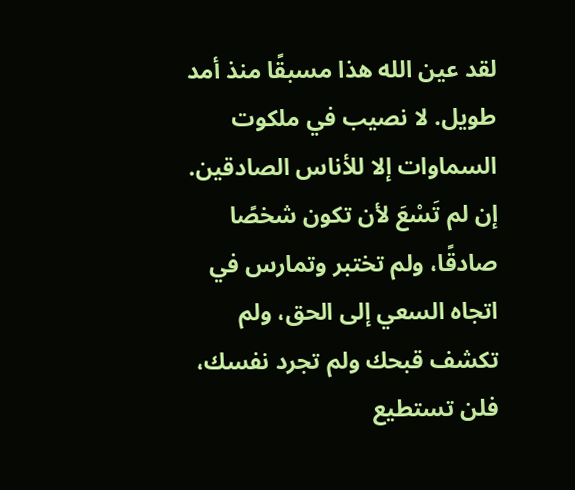لقد عين الله هذا مسبقًا منذ أمد طويل. لا نصيب في ملكوت السماوات إلا للأناس الصادقين. إن لم تَسْعَ لأن تكون شخصًا صادقًا، ولم تختبر وتمارس في اتجاه السعي إلى الحق، ولم تكشف قبحك ولم تجرد نفسك، فلن تستطيع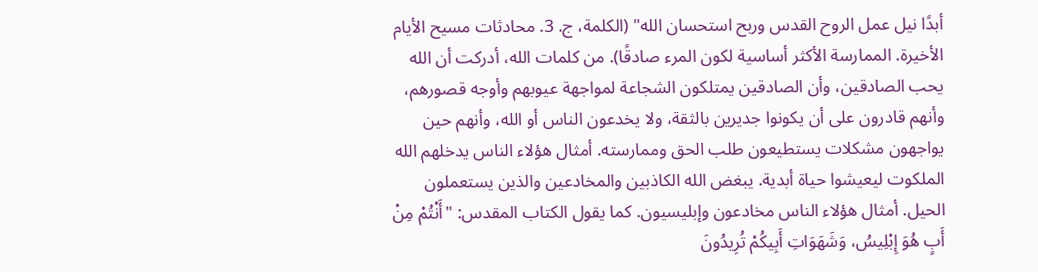أبدًا نيل عمل الروح القدس وربح استحسان الله" (الكلمة، ج. 3. محادثات مسيح الأيام الأخيرة. الممارسة الأكثر أساسية لكون المرء صادقًا). من كلمات الله، أدركت أن الله يحب الصادقين، وأن الصادقين يمتلكون الشجاعة لمواجهة عيوبهم وأوجه قصورهم، وأنهم قادرون على أن يكونوا جديرين بالثقة، ولا يخدعون الناس أو الله، وأنهم حين يواجهون مشكلات يستطيعون طلب الحق وممارسته. أمثال هؤلاء الناس يدخلهم الله الملكوت ليعيشوا حياة أبدية. يبغض الله الكاذبين والمخادعين والذين يستعملون الحيل. أمثال هؤلاء الناس مخادعون وإبليسيون. كما يقول الكتاب المقدس: "أَنْتُمْ مِنْ أَبٍ هُوَ إِبْلِيسُ، وَشَهَوَاتِ أَبِيكُمْ تُرِيدُونَ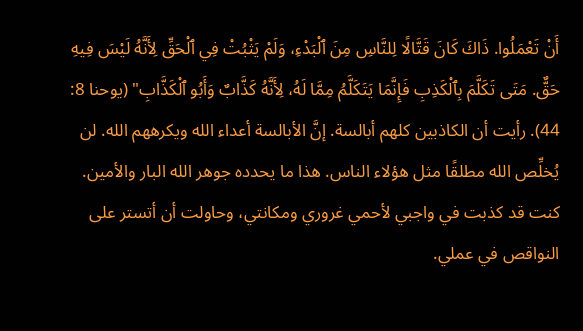أَنْ تَعْمَلُوا. ذَاكَ كَانَ قَتَّالًا لِلنَّاسِ مِنَ ٱلْبَدْءِ، وَلَمْ يَثْبُتْ فِي ٱلْحَقِّ لِأَنَّهُ لَيْسَ فِيهِ حَقٌّ. مَتَى تَكَلَّمَ بِٱلْكَذِبِ فَإِنَّمَا يَتَكَلَّمُ مِمَّا لَهُ، لِأَنَّهُ كَذَّابٌ وَأَبُو ٱلْكَذَّابِ" (يوحنا 8: 44). رأيت أن الكاذبين كلهم أبالسة. إنَّ الأبالسة أعداء الله ويكرههم الله. لن يُخلِّص الله مطلقًا مثل هؤلاء الناس. هذا ما يحدده جوهر الله البار والأمين. كنت قد كذبت في واجبي لأحمي غروري ومكانتي، وحاولت أن أتستر على النواقص في عملي.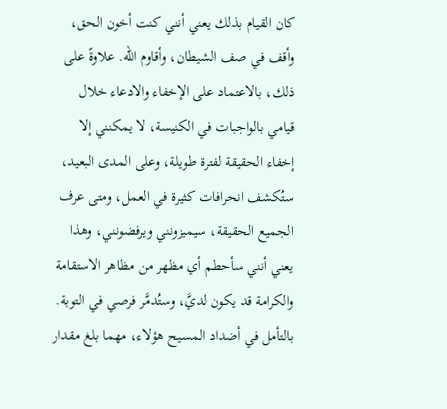كان القيام بذلك يعني أنني كنت أخون الحق، وأقف في صف الشيطان، وأقاوم الله. علاوةً على ذلك، بالاعتماد على الإخفاء والادعاء خلال قيامي بالواجبات في الكنيسة، لا يمكنني إلا إخفاء الحقيقة لفترة طويلة، وعلى المدى البعيد، ستُكشف انحرافات كثيرة في العمل، ومتى عرف الجميع الحقيقة، سيميزونني ويرفضونني، وهذا يعني أنني سأحطم أي مظهر من مظاهر الاستقامة والكرامة قد يكون لديَّ، وستُدمَّر فرصي في التوبة. بالتأمل في أضداد المسيح هؤلاء، مهما بلغ مقدار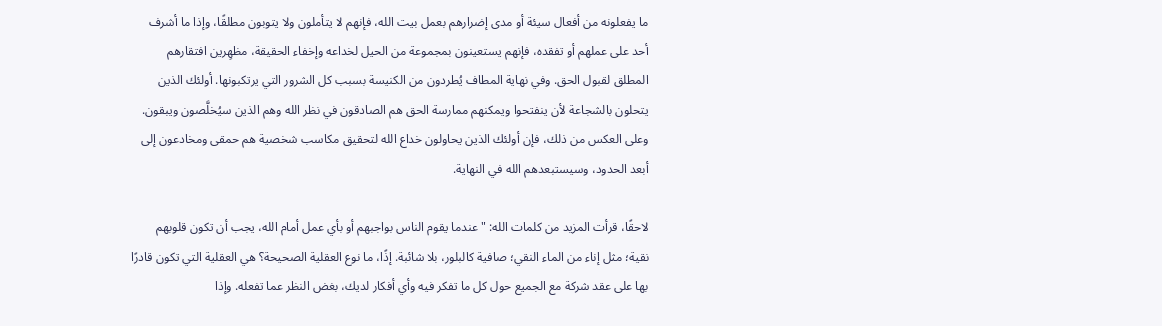ما يفعلونه من أفعال سيئة أو مدى إضرارهم بعمل بيت الله، فإنهم لا يتأملون ولا يتوبون مطلقًا، وإذا ما أشرف أحد على عملهم أو تفقده، فإنهم يستعينون بمجموعة من الحيل لخداعه وإخفاء الحقيقة، مظهِرين افتقارهم المطلق لقبول الحق. وفي نهاية المطاف يُطردون من الكنيسة بسبب كل الشرور التي يرتكبونها. أولئك الذين يتحلون بالشجاعة لأن ينفتحوا ويمكنهم ممارسة الحق هم الصادقون في نظر الله وهم الذين سيُخلَّصون ويبقون. وعلى العكس من ذلك، فإن أولئك الذين يحاولون خداع الله لتحقيق مكاسب شخصية هم حمقى ومخادعون إلى أبعد الحدود، وسيستبعدهم الله في النهاية.

لاحقًا، قرأت المزيد من كلمات الله: "عندما يقوم الناس بواجبهم أو بأي عمل أمام الله، يجب أن تكون قلوبهم نقية؛ مثل إناء من الماء النقي؛ صافية كالبلور، بلا شائبة. إذًا، ما نوع العقلية الصحيحة؟ هي العقلية التي تكون قادرًا بها على عقد شركة مع الجميع حول كل ما تفكر فيه وأي أفكار لديك، بغض النظر عما تفعله. وإذا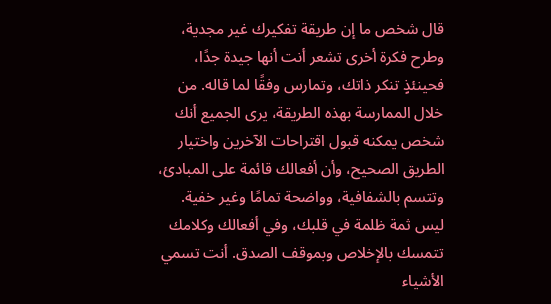قال شخص ما إن طريقة تفكيرك غير مجدية، وطرح فكرة أخرى تشعر أنت أنها جيدة جدًا، فحينئذٍ تنكر ذاتك، وتمارس وفقًا لما قاله. من خلال الممارسة بهذه الطريقة، يرى الجميع أنك شخص يمكنه قبول اقتراحات الآخرين واختيار الطريق الصحيح، وأن أفعالك قائمة على المبادئ، وتتسم بالشفافية، وواضحة تمامًا وغير خفية. ليس ثمة ظلمة في قلبك، وفي أفعالك وكلامك تتمسك بالإخلاص وبموقف الصدق. أنت تسمي الأشياء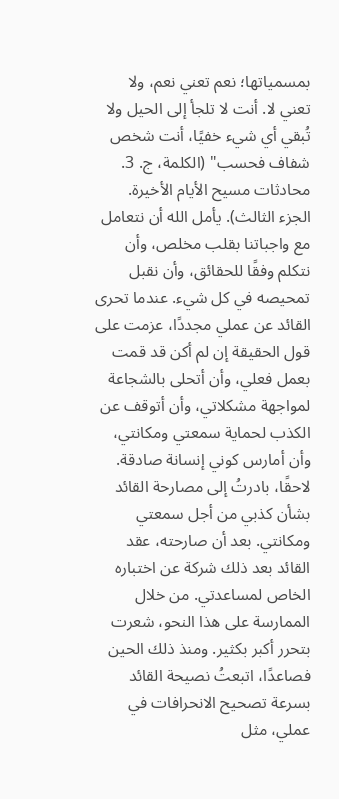بمسمياتها؛ نعم تعني نعم، ولا تعني لا. أنت لا تلجأ إلى الحيل ولا تُبقي أي شيء خفيًا، أنت شخص شفاف فحسب" (الكلمة، ج. 3. محادثات مسيح الأيام الأخيرة. الجزء الثالث). يأمل الله أن نتعامل مع واجباتنا بقلب مخلص، وأن نتكلم وفقًا للحقائق، وأن نقبل تمحيصه في كل شيء. عندما تحرى القائد عن عملي مجددًا، عزمت على قول الحقيقة إن لم أكن قد قمت بعمل فعلي، وأن أتحلى بالشجاعة لمواجهة مشكلاتي، وأن أتوقف عن الكذب لحماية سمعتي ومكانتي، وأن أمارس كوني إنسانة صادقة. لاحقًا، بادرتُ إلى مصارحة القائد بشأن كذبي من أجل سمعتي ومكانتي. بعد أن صارحته، عقد القائد بعد ذلك شركة عن اختباره الخاص لمساعدتي. من خلال الممارسة على هذا النحو، شعرت بتحرر أكبر بكثير. ومنذ ذلك الحين فصاعدًا، اتبعتُ نصيحة القائد بسرعة تصحيح الانحرافات في عملي، مثل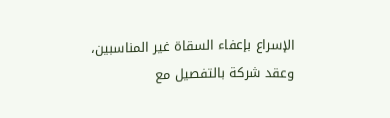الإسراع بإعفاء السقاة غير المناسبين، وعقد شركة بالتفصيل مع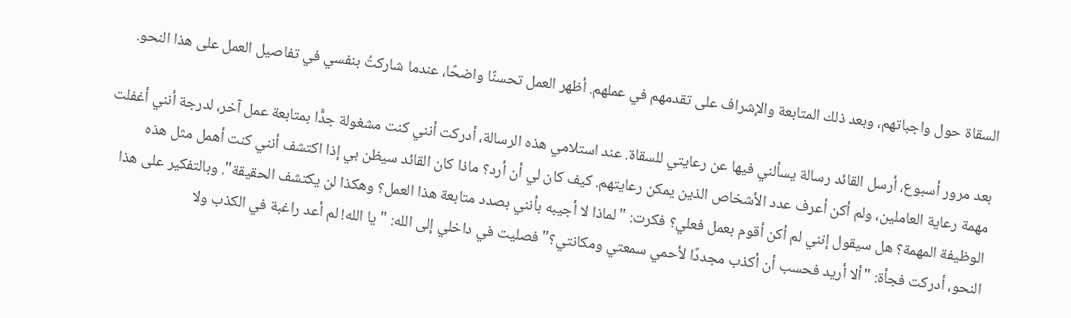السقاة حول واجباتهم، وبعد ذلك المتابعة والإشراف على تقدمهم في عملهم. أظهر العمل تحسنًا واضحًا، عندما شاركتُ بنفسي في تفاصيل العمل على هذا النحو.

بعد مرور أسبوع، أرسل القائد رسالة يسألني فيها عن رعايتي للسقاة. عند استلامي هذه الرسالة، أدركت أنني كنت مشغولة جدًّا بمتابعة عمل آخر، لدرجة أنني أغفلت مهمة رعاية العاملين، ولم أكن أعرف عدد الأشخاص الذين يمكن رعايتهم. كيف كان لي أن أرد؟ ماذا كان القائد سيظن بي إذا اكتشف أنني كنت أهمل مثل هذه الوظيفة المهمة؟ هل سيقول إنني لم أكن أقوم بعمل فعلي؟ فكرت: "لماذا لا أجيبه بأنني بصدد متابعة هذا العمل؟ وهكذا لن يكتشف الحقيقة". وبالتفكير على هذا النحو، أدركت فجأة: "ألا أريد فحسب أن أكذب مجددًا لأحمي سمعتي ومكانتي؟" فصليت في داخلي إلى الله: "يا الله! لم أعد راغبة في الكذب ولا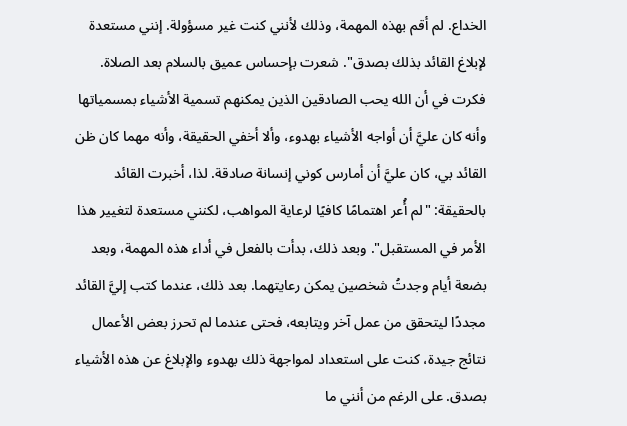الخداع. لم أقم بهذه المهمة، وذلك لأنني كنت غير مسؤولة. إنني مستعدة لإبلاغ القائد بذلك بصدق". شعرت بإحساس عميق بالسلام بعد الصلاة. فكرت في أن الله يحب الصادقين الذين يمكنهم تسمية الأشياء بمسمياتها وأنه كان عليَّ أن أواجه الأشياء بهدوء، وألا أخفي الحقيقة، وأنه مهما كان ظن القائد بي، كان عليَّ أن أمارس كوني إنسانة صادقة. لذا، أخبرت القائد بالحقيقة: "لم أُعر اهتمامًا كافيًا لرعاية المواهب، لكنني مستعدة لتغيير هذا الأمر في المستقبل". وبعد ذلك، بدأت بالفعل في أداء هذه المهمة، وبعد بضعة أيام وجدتُ شخصين يمكن رعايتهما. بعد ذلك، عندما كتب إليَّ القائد مجددًا ليتحقق من عمل آخر ويتابعه، فحتى عندما لم تحرز بعض الأعمال نتائج جيدة، كنت على استعداد لمواجهة ذلك بهدوء والإبلاغ عن هذه الأشياء بصدق. على الرغم من أنني ما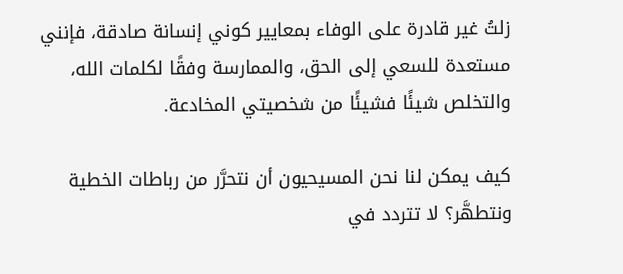زلتُ غير قادرة على الوفاء بمعايير كوني إنسانة صادقة، فإنني مستعدة للسعي إلى الحق، والممارسة وفقًا لكلمات الله، والتخلص شيئًا فشيئًا من شخصيتي المخادعة.

كيف يمكن لنا نحن المسيحيون أن نتحرَّر من رباطات الخطية ونتطهَّر؟ لا تتردد في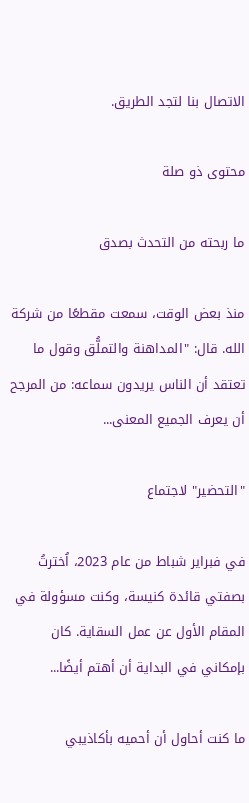الاتصال بنا لتجد الطريق.

محتوى ذو صلة

ما ربحته من التحدث بصدق

منذ بعض الوقت، سمعت مقطعًا من شركة الله. قال: "المداهنة والتملُّق وقول ما تعتقد أن الناس يريدون سماعه: من المرجح أن يعرف الجميع المعنى...

"التحضير" لاجتماع

في فبراير شباط من عام 2023، اُخترتُ بصفتي قائدة كنيسة، وكنت مسؤولة في المقام الأول عن عمل السقاية. كان بإمكاني في البداية أن أهتم أيضًا...

ما كنت أحاول أن أحميه بأكاذيبي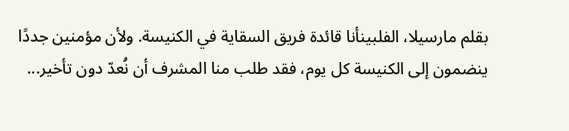بقلم مارسيلا، الفلبينأنا قائدة فريق السقاية في الكنيسة. ولأن مؤمنين جددًا ينضمون إلى الكنيسة كل يوم، فقد طلب منا المشرف أن نُعدّ دون تأخير...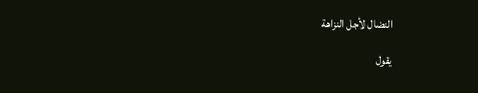النضال لأجل النزاهة

يقول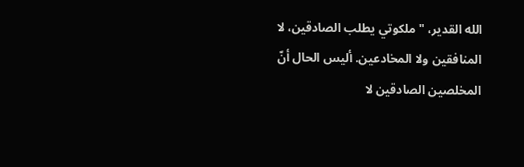الله القدير، "ملكوتي يطلب الصادقين، لا المنافقين ولا المخادعين. أليس الحال أنّ المخلصين الصادقين لا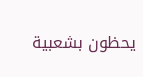يحظون بشعبية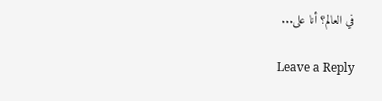في العالم؟ أنا على...

Leave a Reply